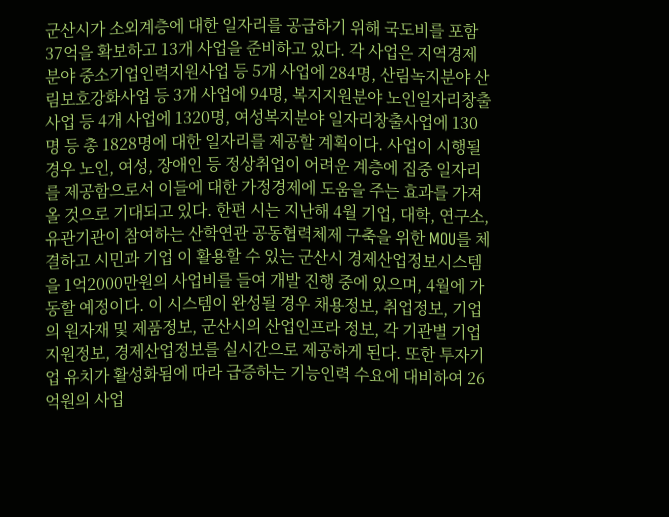군산시가 소외계층에 대한 일자리를 공급하기 위해 국도비를 포함 37억을 확보하고 13개 사업을 준비하고 있다. 각 사업은 지역경제분야 중소기업인력지원사업 등 5개 사업에 284명, 산림녹지분야 산림보호강화사업 등 3개 사업에 94명, 복지지원분야 노인일자리창출사업 등 4개 사업에 1320명, 여성복지분야 일자리창출사업에 130명 등 총 1828명에 대한 일자리를 제공할 계획이다. 사업이 시행될 경우 노인, 여성, 장애인 등 정상취업이 어려운 계층에 집중 일자리를 제공함으로서 이들에 대한 가정경제에 도움을 주는 효과를 가져 올 것으로 기대되고 있다. 한편 시는 지난해 4월 기업, 대학, 연구소, 유관기관이 참여하는 산학연관 공동협력체제 구축을 위한 MOU를 체결하고 시민과 기업 이 활용할 수 있는 군산시 경제산업정보시스템을 1억2000만원의 사업비를 들여 개발 진행 중에 있으며, 4월에 가동할 예정이다. 이 시스템이 완성될 경우 채용정보, 취업정보, 기업의 원자재 및 제품정보, 군산시의 산업인프라 정보, 각 기관별 기업지원정보, 경제산업정보를 실시간으로 제공하게 된다. 또한 투자기업 유치가 활성화됨에 따라 급증하는 기능인력 수요에 대비하여 26억원의 사업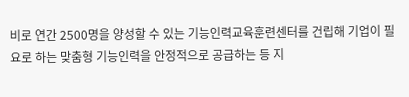비로 연간 2500명을 양성할 수 있는 기능인력교육훈련센터를 건립해 기업이 필요로 하는 맞춤형 기능인력을 안정적으로 공급하는 등 지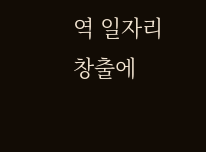역 일자리 창출에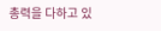총력을 다하고 있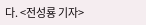다. <전성룡 기자>